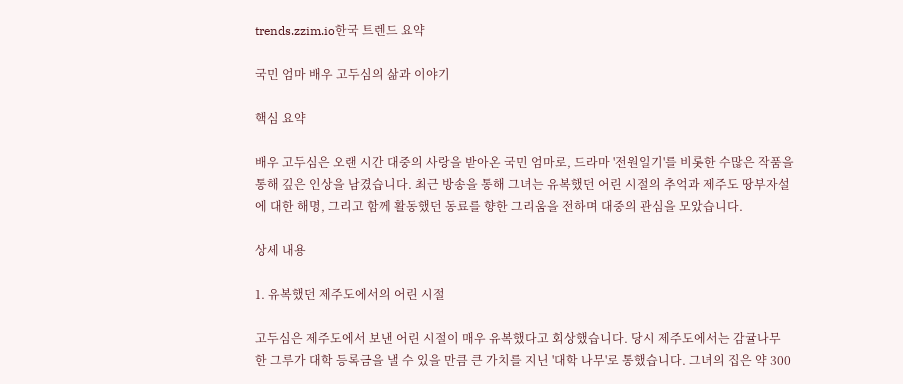trends.zzim.io한국 트렌드 요약

국민 엄마 배우 고두심의 삶과 이야기

핵심 요약

배우 고두심은 오랜 시간 대중의 사랑을 받아온 국민 엄마로, 드라마 '전원일기'를 비롯한 수많은 작품을 통해 깊은 인상을 남겼습니다. 최근 방송을 통해 그녀는 유복했던 어린 시절의 추억과 제주도 땅부자설에 대한 해명, 그리고 함께 활동했던 동료를 향한 그리움을 전하며 대중의 관심을 모았습니다.

상세 내용

1. 유복했던 제주도에서의 어린 시절

고두심은 제주도에서 보낸 어린 시절이 매우 유복했다고 회상했습니다. 당시 제주도에서는 감귤나무 한 그루가 대학 등록금을 낼 수 있을 만큼 큰 가치를 지닌 '대학 나무'로 통했습니다. 그녀의 집은 약 300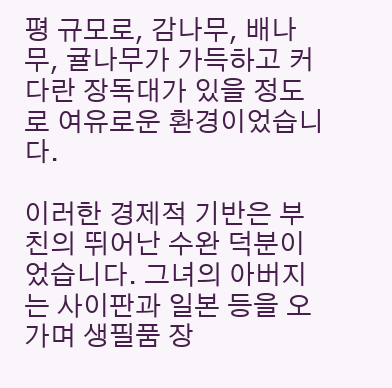평 규모로, 감나무, 배나무, 귤나무가 가득하고 커다란 장독대가 있을 정도로 여유로운 환경이었습니다.

이러한 경제적 기반은 부친의 뛰어난 수완 덕분이었습니다. 그녀의 아버지는 사이판과 일본 등을 오가며 생필품 장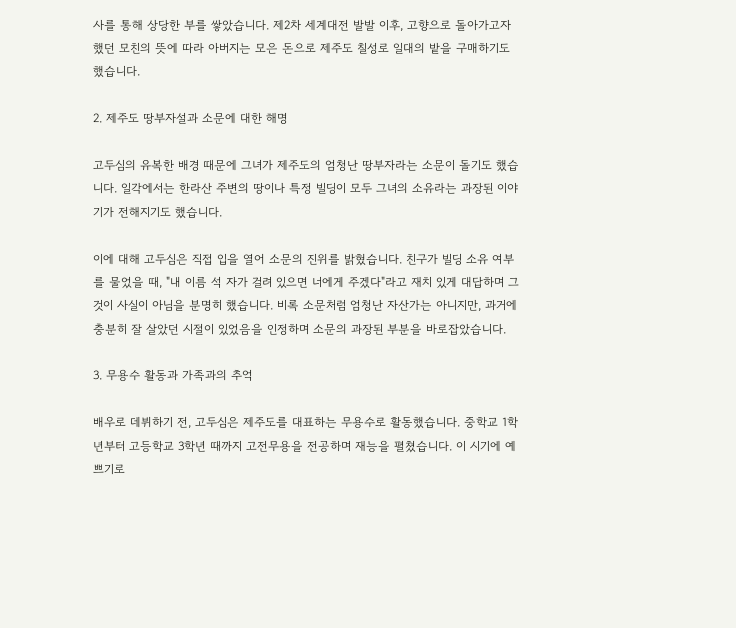사를 통해 상당한 부를 쌓았습니다. 제2차 세계대전 발발 이후, 고향으로 돌아가고자 했던 모친의 뜻에 따라 아버지는 모은 돈으로 제주도 칠성로 일대의 밭을 구매하기도 했습니다.

2. 제주도 땅부자설과 소문에 대한 해명

고두심의 유복한 배경 때문에 그녀가 제주도의 엄청난 땅부자라는 소문이 돌기도 했습니다. 일각에서는 한라산 주변의 땅이나 특정 빌딩이 모두 그녀의 소유라는 과장된 이야기가 전해지기도 했습니다.

이에 대해 고두심은 직접 입을 열어 소문의 진위를 밝혔습니다. 친구가 빌딩 소유 여부를 물었을 때, "내 이름 석 자가 걸려 있으면 너에게 주겠다"라고 재치 있게 대답하며 그것이 사실이 아님을 분명히 했습니다. 비록 소문처럼 엄청난 자산가는 아니지만, 과거에 충분히 잘 살았던 시절이 있었음을 인정하며 소문의 과장된 부분을 바로잡았습니다.

3. 무용수 활동과 가족과의 추억

배우로 데뷔하기 전, 고두심은 제주도를 대표하는 무용수로 활동했습니다. 중학교 1학년부터 고등학교 3학년 때까지 고전무용을 전공하며 재능을 펼쳤습니다. 이 시기에 예쁘기로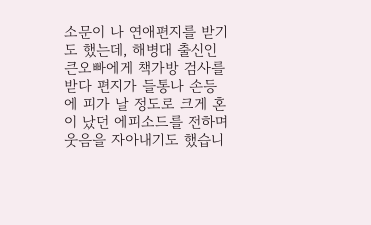소문이 나 연애편지를 받기도 했는데, 해병대 출신인 큰오빠에게 책가방 검사를 받다 편지가 들통나 손등에 피가 날 정도로 크게 혼이 났던 에피소드를 전하며 웃음을 자아내기도 했습니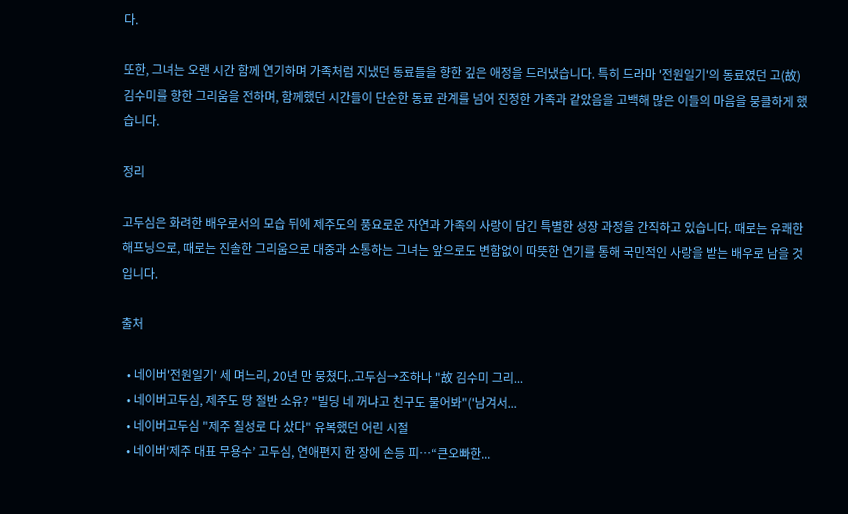다.

또한, 그녀는 오랜 시간 함께 연기하며 가족처럼 지냈던 동료들을 향한 깊은 애정을 드러냈습니다. 특히 드라마 '전원일기'의 동료였던 고(故) 김수미를 향한 그리움을 전하며, 함께했던 시간들이 단순한 동료 관계를 넘어 진정한 가족과 같았음을 고백해 많은 이들의 마음을 뭉클하게 했습니다.

정리

고두심은 화려한 배우로서의 모습 뒤에 제주도의 풍요로운 자연과 가족의 사랑이 담긴 특별한 성장 과정을 간직하고 있습니다. 때로는 유쾌한 해프닝으로, 때로는 진솔한 그리움으로 대중과 소통하는 그녀는 앞으로도 변함없이 따뜻한 연기를 통해 국민적인 사랑을 받는 배우로 남을 것입니다.

출처

  • 네이버'전원일기' 세 며느리, 20년 만 뭉쳤다..고두심→조하나 "故 김수미 그리...
  • 네이버고두심, 제주도 땅 절반 소유? "빌딩 네 꺼냐고 친구도 물어봐"('남겨서...
  • 네이버고두심 "제주 칠성로 다 샀다" 유복했던 어린 시절
  • 네이버‘제주 대표 무용수’ 고두심, 연애편지 한 장에 손등 피…“큰오빠한...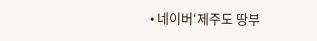• 네이버‘제주도 땅부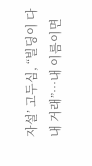자설’ 고두심, “빌딩이 다 내 거래”…내 이름이면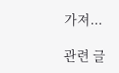가져...

관련 글